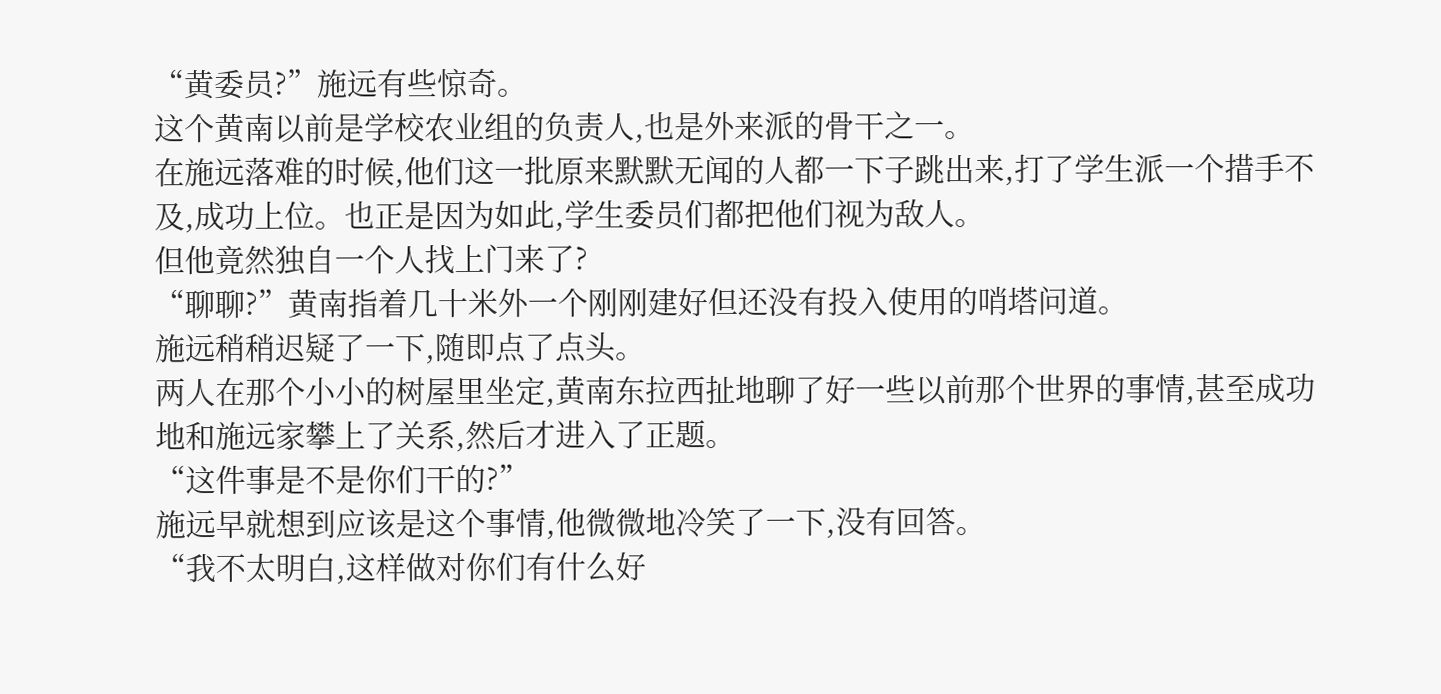“黄委员?”施远有些惊奇。
这个黄南以前是学校农业组的负责人,也是外来派的骨干之一。
在施远落难的时候,他们这一批原来默默无闻的人都一下子跳出来,打了学生派一个措手不及,成功上位。也正是因为如此,学生委员们都把他们视为敌人。
但他竟然独自一个人找上门来了?
“聊聊?”黄南指着几十米外一个刚刚建好但还没有投入使用的哨塔问道。
施远稍稍迟疑了一下,随即点了点头。
两人在那个小小的树屋里坐定,黄南东拉西扯地聊了好一些以前那个世界的事情,甚至成功地和施远家攀上了关系,然后才进入了正题。
“这件事是不是你们干的?”
施远早就想到应该是这个事情,他微微地冷笑了一下,没有回答。
“我不太明白,这样做对你们有什么好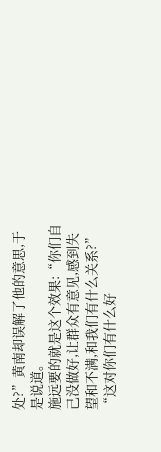处?”黄南却误解了他的意思,于是说道。
施远要的就是这个效果:“你们自己没做好,让群众有意见,感到失望和不满,和我们有什么关系?”
“这对你们有什么好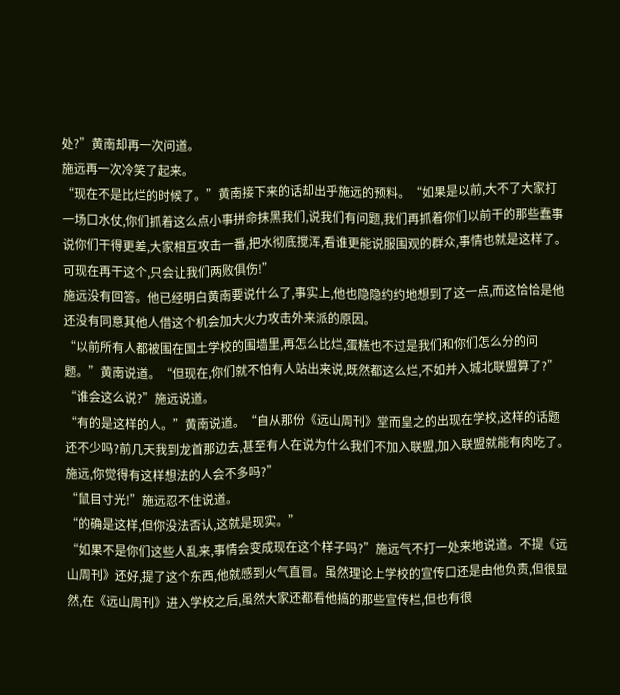处?”黄南却再一次问道。
施远再一次冷笑了起来。
“现在不是比烂的时候了。”黄南接下来的话却出乎施远的预料。“如果是以前,大不了大家打一场口水仗,你们抓着这么点小事拼命抹黑我们,说我们有问题,我们再抓着你们以前干的那些蠢事说你们干得更差,大家相互攻击一番,把水彻底搅浑,看谁更能说服围观的群众,事情也就是这样了。可现在再干这个,只会让我们两败俱伤!”
施远没有回答。他已经明白黄南要说什么了,事实上,他也隐隐约约地想到了这一点,而这恰恰是他还没有同意其他人借这个机会加大火力攻击外来派的原因。
“以前所有人都被围在国土学校的围墙里,再怎么比烂,蛋糕也不过是我们和你们怎么分的问题。”黄南说道。“但现在,你们就不怕有人站出来说,既然都这么烂,不如并入城北联盟算了?”
“谁会这么说?”施远说道。
“有的是这样的人。”黄南说道。“自从那份《远山周刊》堂而皇之的出现在学校,这样的话题还不少吗?前几天我到龙首那边去,甚至有人在说为什么我们不加入联盟,加入联盟就能有肉吃了。施远,你觉得有这样想法的人会不多吗?”
“鼠目寸光!”施远忍不住说道。
“的确是这样,但你没法否认,这就是现实。”
“如果不是你们这些人乱来,事情会变成现在这个样子吗?”施远气不打一处来地说道。不提《远山周刊》还好,提了这个东西,他就感到火气直冒。虽然理论上学校的宣传口还是由他负责,但很显然,在《远山周刊》进入学校之后,虽然大家还都看他搞的那些宣传栏,但也有很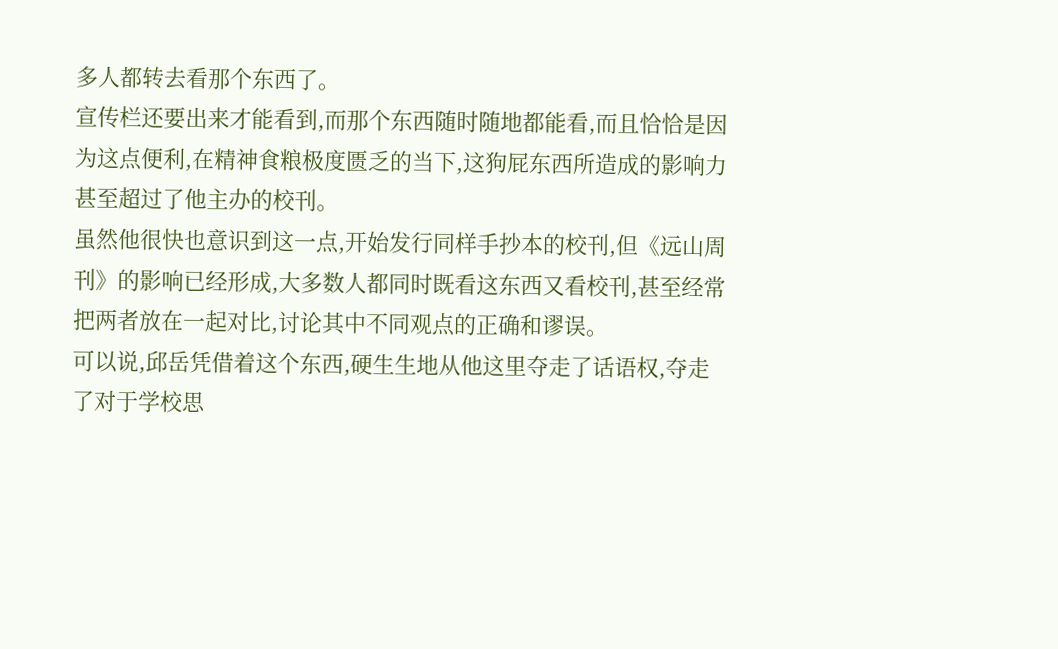多人都转去看那个东西了。
宣传栏还要出来才能看到,而那个东西随时随地都能看,而且恰恰是因为这点便利,在精神食粮极度匮乏的当下,这狗屁东西所造成的影响力甚至超过了他主办的校刊。
虽然他很快也意识到这一点,开始发行同样手抄本的校刊,但《远山周刊》的影响已经形成,大多数人都同时既看这东西又看校刊,甚至经常把两者放在一起对比,讨论其中不同观点的正确和谬误。
可以说,邱岳凭借着这个东西,硬生生地从他这里夺走了话语权,夺走了对于学校思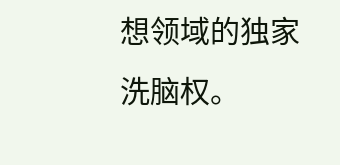想领域的独家洗脑权。